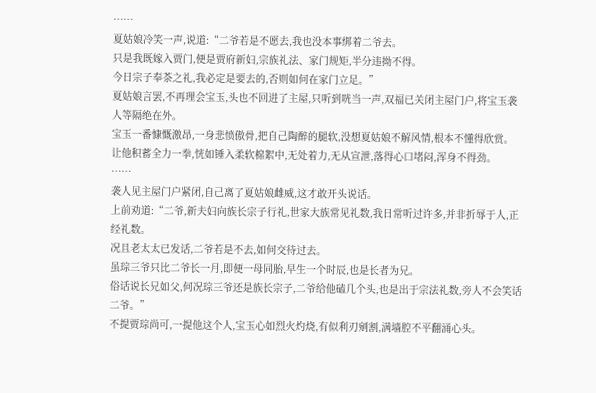……
夏姑娘冷笑一声,说道:“二爷若是不愿去,我也没本事绑着二爷去。
只是我既嫁入贾门,便是贾府新妇,宗族礼法、家门规矩,半分违拗不得。
今日宗子奉茶之礼,我必定是要去的,否则如何在家门立足。”
夏姑娘言罢,不再理会宝玉,头也不回进了主屋,只听到咣当一声,双福已关闭主屋门户,将宝玉袭人等隔绝在外。
宝玉一番慷慨激昂,一身悲愤傲骨,把自己陶醉的腿软,没想夏姑娘不解风情,根本不懂得欣赏。
让他积蓄全力一拳,恍如锤入柔软棉絮中,无处着力,无从宣泄,落得心口堵闷,浑身不得劲。
……
袭人见主屋门户紧闭,自己离了夏姑娘雌威,这才敢开头说话。
上前劝道:“二爷,新夫妇向族长宗子行礼,世家大族常见礼数,我日常听过许多,并非折辱于人,正经礼数。
况且老太太已发话,二爷若是不去,如何交待过去。
虽琮三爷只比二爷长一月,即便一母同胎,早生一个时辰,也是长者为兄。
俗话说长兄如父,何况琮三爷还是族长宗子,二爷给他磕几个头,也是出于宗法礼数,旁人不会笑话二爷。”
不提贾琮尚可,一提他这个人,宝玉心如烈火灼烧,有似利刃剜割,满墙腔不平翻涌心头。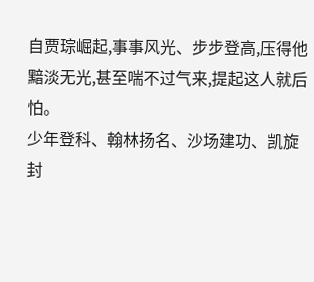自贾琮崛起,事事风光、步步登高,压得他黯淡无光,甚至喘不过气来,提起这人就后怕。
少年登科、翰林扬名、沙场建功、凯旋封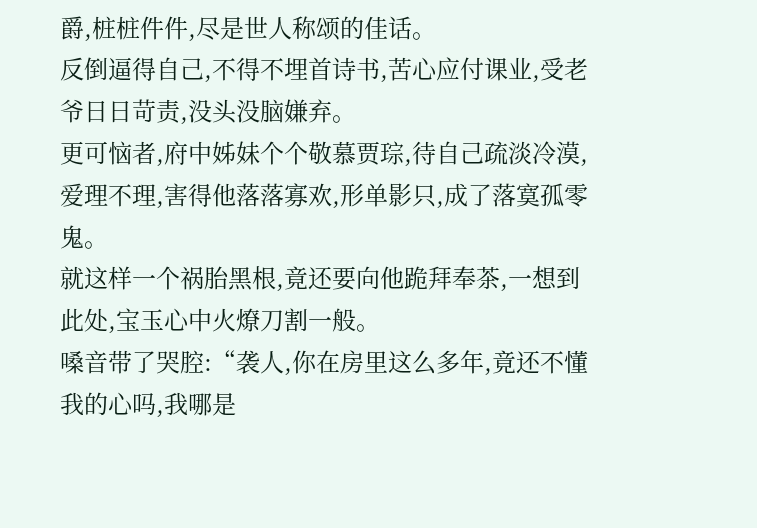爵,桩桩件件,尽是世人称颂的佳话。
反倒逼得自己,不得不埋首诗书,苦心应付课业,受老爷日日苛责,没头没脑嫌弃。
更可恼者,府中姊妹个个敬慕贾琮,待自己疏淡冷漠,爱理不理,害得他落落寡欢,形单影只,成了落寞孤零鬼。
就这样一个祸胎黑根,竟还要向他跪拜奉茶,一想到此处,宝玉心中火燎刀割一般。
嗓音带了哭腔:“袭人,你在房里这么多年,竟还不懂我的心吗,我哪是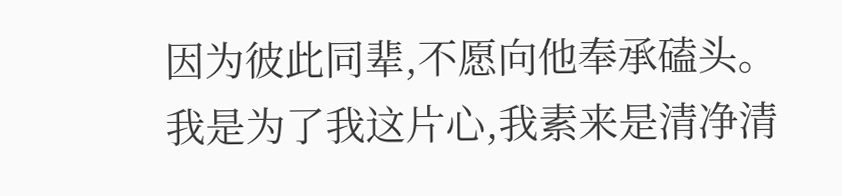因为彼此同辈,不愿向他奉承磕头。
我是为了我这片心,我素来是清净清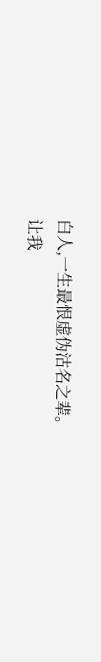白人,一生最恨虚伪沽名之辈。
让我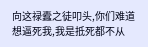向这禄蠹之徒叩头,你们难道想逼死我,我是抵死都不从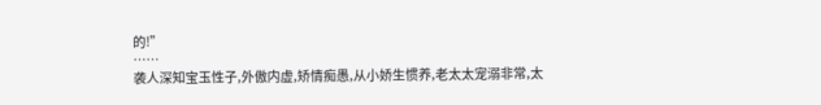的!”
……
袭人深知宝玉性子,外傲内虚,矫情痴愚,从小娇生惯养,老太太宠溺非常,太